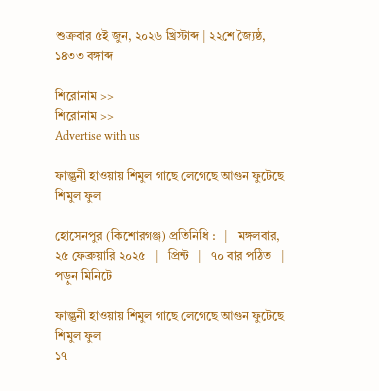শুক্রবার ৫ই জুন, ২০২৬ খ্রিস্টাব্দ | ২২শে জ্যৈষ্ঠ, ১৪৩৩ বঙ্গাব্দ

শিরোনাম >>
শিরোনাম >>
Advertise with us

ফাল্গুনী হাওয়ায় শিমুল গাছে লেগেছে আগুন ফুটেছে শিমুল ফুল

হোসেনপুর (কিশোরগঞ্জ) প্রতিনিধি :   |   মঙ্গলবার, ২৫ ফেব্রুয়ারি ২০২৫   |   প্রিন্ট   |   ৭০ বার পঠিত   |   পড়ুন মিনিটে

ফাল্গুনী হাওয়ায় শিমুল গাছে লেগেছে আগুন ফুটেছে শিমুল ফুল
১৭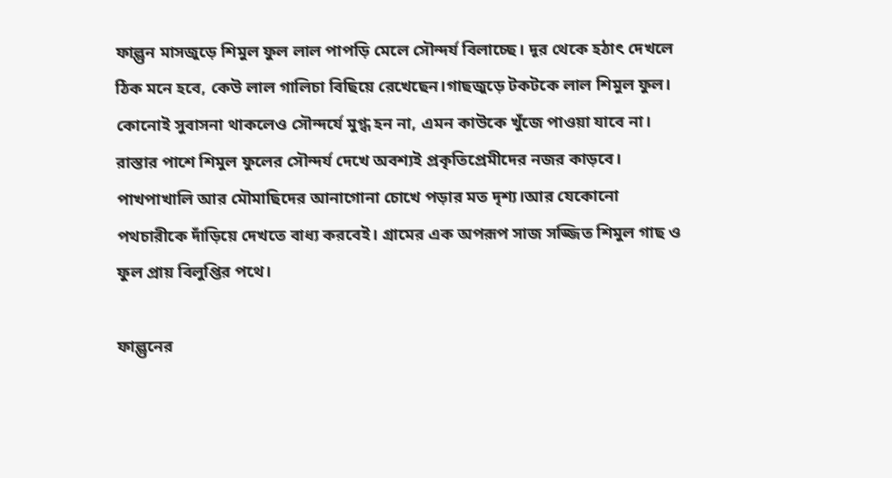ফাল্গুন মাসজুড়ে শিমুল ফুল লাল পাপড়ি মেলে সৌন্দর্য বিলাচ্ছে। দূর থেকে হঠাৎ দেখলে ঠিক মনে হবে, কেউ লাল গালিচা বিছিয়ে রেখেছেন।গাছজুড়ে টকটকে লাল শিমুল ফুল। কোনোই সুবাসনা থাকলেও সৌন্দর্যে মুগ্ধ হন না, এমন কাউকে খুঁজে পাওয়া যাবে না। রাস্তার পাশে শিমুল ফুলের সৌন্দর্য দেখে অবশ্যই প্রকৃতিপ্রেমীদের নজর কাড়বে। পাখপাখালি আর মৌমাছিদের আনাগোনা চোখে পড়ার মত দৃশ্য।আর যেকোনো পথচারীকে দাঁড়িয়ে দেখতে বাধ্য করবেই। গ্রামের এক অপরূপ সাজ সজ্জিত শিমুল গাছ ও ফুল প্রায় বিলুপ্তির পথে।

ফাল্গুনের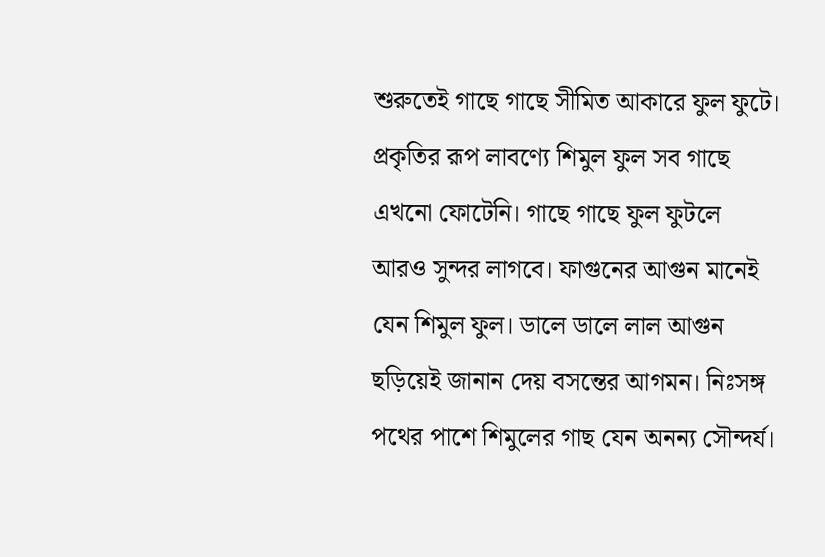শুরুতেই গাছে গাছে সীমিত আকারে ফুল ফুটে। প্রকৃতির রূপ লাবণ্যে শিমুল ফুল সব গাছে এখনো ফোটেনি। গাছে গাছে ফুল ফুটলে আরও সুন্দর লাগবে। ফাগুনের আগুন মানেই যেন শিমুল ফুল। ডালে ডালে লাল আগুন ছড়িয়েই জানান দেয় বসন্তের আগমন। নিঃসঙ্গ পথের পাশে শিমুলের গাছ যেন অনন্য সৌন্দর্য।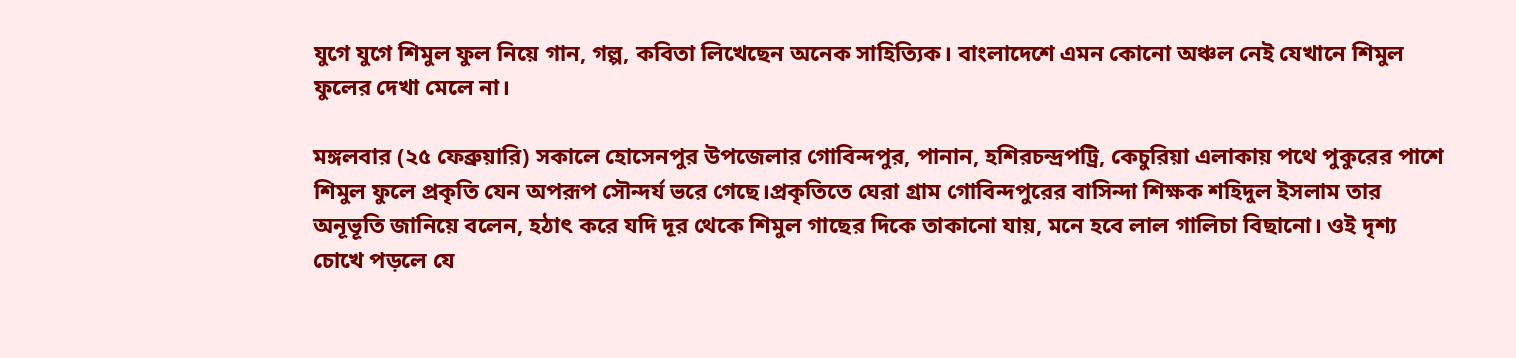যুগে যুগে শিমুল ফুল নিয়ে গান, গল্প, কবিতা লিখেছেন অনেক সাহিত্যিক। বাংলাদেশে এমন কোনো অঞ্চল নেই যেখানে শিমুল ফুলের দেখা মেলে না।

মঙ্গলবার (২৫ ফেব্রুয়ারি) সকালে হোসেনপুর উপজেলার গোবিন্দপুর, পানান, হশিরচন্দ্রপট্রি, কেচুরিয়া এলাকায় পথে পুকুরের পাশে শিমুল ফুলে প্রকৃতি যেন অপরূপ সৌন্দর্য ভরে গেছে।প্রকৃতিতে ঘেরা গ্রাম গোবিন্দপুরের বাসিন্দা শিক্ষক শহিদুল ইসলাম তার অনূভূতি জানিয়ে বলেন, হঠাৎ করে যদি দূর থেকে শিমুল গাছের দিকে তাকানো যায়, মনে হবে লাল গালিচা বিছানো। ওই দৃশ্য চোখে পড়লে যে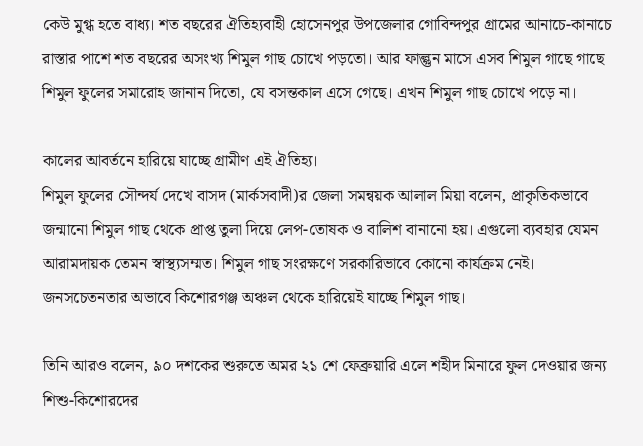কেউ মুগ্ধ হতে বাধ্য। শত বছরের ঐতিহ্যবাহী হোসেনপুর উপজেলার গোবিন্দপুর গ্রামের আনাচে-কানাচে রাস্তার পাশে শত বছরের অসংখ্য শিমুল গাছ চোখে পড়তো। আর ফাল্গুন মাসে এসব শিমুল গাছে গাছে শিমুল ফুলের সমারোহ জানান দিতো, যে বসন্তকাল এসে গেছে। এখন শিমুল গাছ চোখে পড়ে না।

কালের আবর্তনে হারিয়ে যাচ্ছে গ্রামীণ এই ঐতিহ্য।
শিমুল ফুলের সৌন্দর্য দেখে বাসদ (মার্কসবাদী)র জেলা সমন্বয়ক আলাল মিয়া বলেন, প্রাকৃতিকভাবে জন্মানো শিমুল গাছ থেকে প্রাপ্ত তুলা দিয়ে লেপ-তোষক ও বালিশ বানানো হয়। এগুলো ব্যবহার যেমন আরামদায়ক তেমন স্বাস্থ্যসম্মত। শিমুল গাছ সংরক্ষণে সরকারিভাবে কোনো কার্যক্রম নেই। জনসচেতনতার অভাবে কিশোরগঞ্জ অঞ্চল থেকে হারিয়েই যাচ্ছে শিমুল গাছ।

তিনি আরও বলেন, ৯০ দশকের শুরুতে অমর ২১ শে ফেব্রুয়ারি এলে শহীদ মিনারে ফুল দেওয়ার জন্য শিশু-কিশোরদের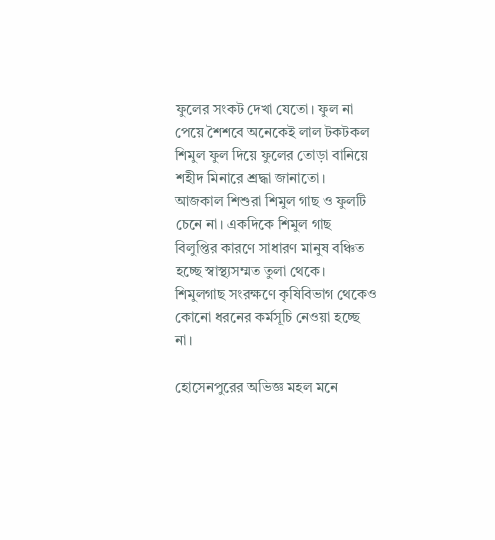ফুলের সংকট দেখা যেতো। ফুল না পেয়ে শৈশবে অনেকেই লাল টকটকল শিমুল ফুল দিয়ে ফুলের তোড়া বানিয়ে শহীদ মিনারে শ্রদ্ধা জানাতো। আজকাল শিশুরা শিমুল গাছ ও ফুলটি চেনে না। একদিকে শিমুল গাছ বিলুপ্তির কারণে সাধারণ মানুষ বঞ্চিত হচ্ছে স্বাস্থ্যসম্মত তুলা থেকে। শিমুলগাছ সংরক্ষণে কৃষিবিভাগ থেকেও কোনো ধরনের কর্মসূচি নেওয়া হচ্ছে না।

হোসেনপুরের অভিজ্ঞ মহল মনে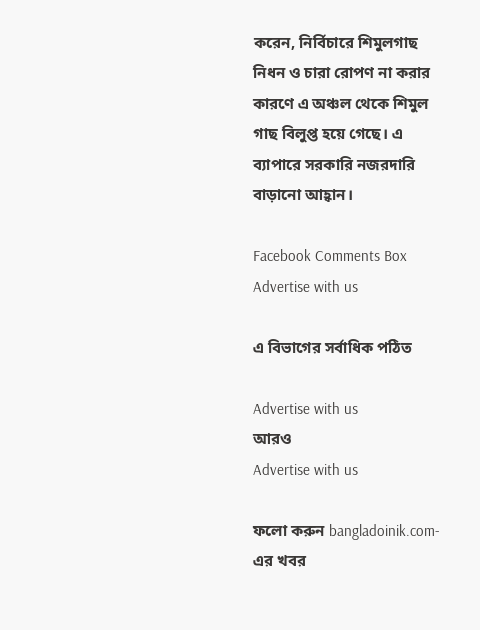করেন, নির্বিচারে শিমুলগাছ নিধন ও চারা রোপণ না করার কারণে এ অঞ্চল থেকে শিমুল গাছ বিলুপ্ত হয়ে গেছে। এ ব্যাপারে সরকারি নজরদারি বাড়ানো আহ্বান।

Facebook Comments Box
Advertise with us

এ বিভাগের সর্বাধিক পঠিত

Advertise with us
আরও
Advertise with us

ফলো করুন bangladoinik.com-এর খবর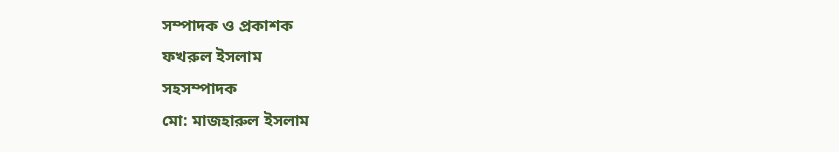সম্পাদক ও প্রকাশক
ফখরুল ইসলাম
সহসম্পাদক
মো: মাজহারুল ইসলাম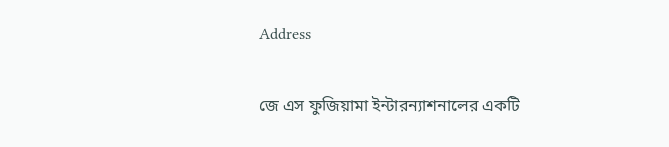Address

জে এস ফুজিয়ামা ইন্টারন্যাশনালের একটি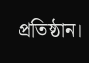প্রতিষ্ঠান।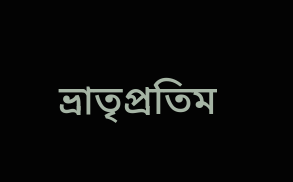ভ্রাতৃপ্রতিম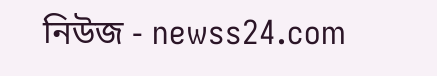নিউজ - newss24.com